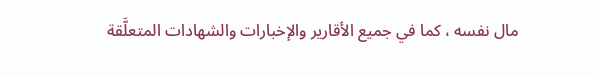مال نفسه ، كما في جميع الأقارير والإخبارات والشهادات المتعلَّقة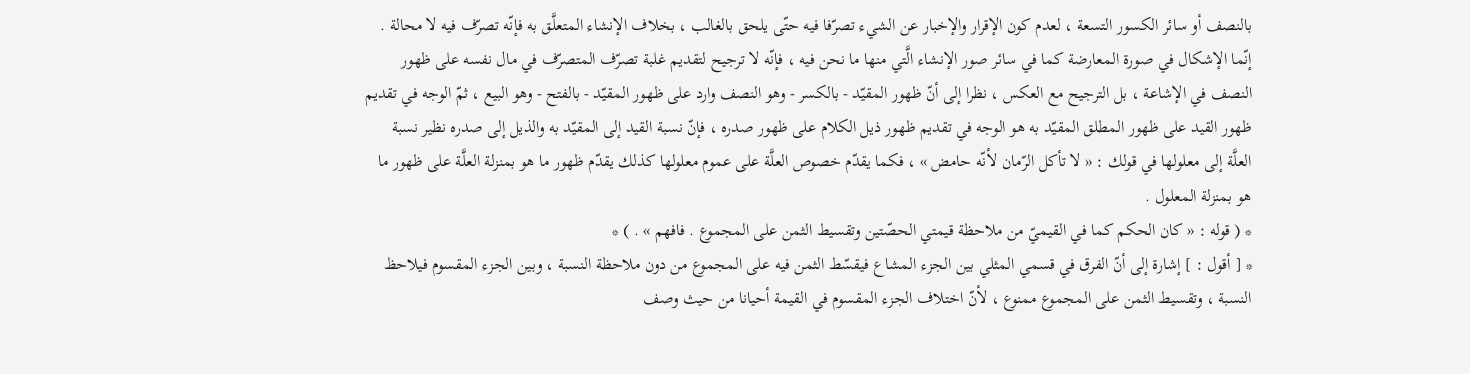بالنصف أو سائر الكسور التسعة ، لعدم كون الإقرار والإخبار عن الشيء تصرّفا فيه حتّى يلحق بالغالب ، بخلاف الإنشاء المتعلَّق به فإنّه تصرّف فيه لا محالة .
إنّما الإشكال في صورة المعارضة كما في سائر صور الإنشاء الَّتي منها ما نحن فيه ، فإنّه لا ترجيح لتقديم غلبة تصرّف المتصرّف في مال نفسه على ظهور النصف في الإشاعة ، بل الترجيح مع العكس ، نظرا إلى أنّ ظهور المقيّد - بالكسر - وهو النصف وارد على ظهور المقيّد - بالفتح - وهو البيع ، ثمّ الوجه في تقديم ظهور القيد على ظهور المطلق المقيّد به هو الوجه في تقديم ظهور ذيل الكلام على ظهور صدره ، فإنّ نسبة القيد إلى المقيّد به والذيل إلى صدره نظير نسبة العلَّة إلى معلولها في قولك : « لا تأكل الرّمان لأنّه حامض » ، فكما يقدّم خصوص العلَّة على عموم معلولها كذلك يقدّم ظهور ما هو بمنزلة العلَّة على ظهور ما هو بمنزلة المعلول .
* ( قوله : « كان الحكم كما في القيميّ من ملاحظة قيمتي الحصّتين وتقسيط الثمن على المجموع . فافهم » . ) *
* [ أقول : ] إشارة إلى أنّ الفرق في قسمي المثلي بين الجزء المشاع فيقسّط الثمن فيه على المجموع من دون ملاحظة النسبة ، وبين الجزء المقسوم فيلاحظ النسبة ، وتقسيط الثمن على المجموع ممنوع ، لأنّ اختلاف الجزء المقسوم في القيمة أحيانا من حيث وصف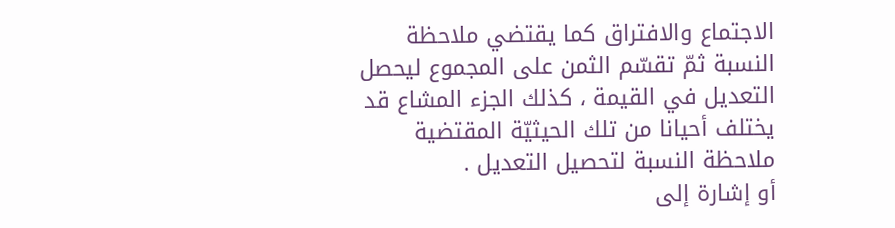الاجتماع والافتراق كما يقتضي ملاحظة النسبة ثمّ تقسّم الثمن على المجموع ليحصل التعديل في القيمة ، كذلك الجزء المشاع قد يختلف أحيانا من تلك الحيثيّة المقتضية ملاحظة النسبة لتحصيل التعديل .
أو إشارة إلى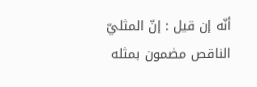أنّه إن قيل : إنّ المثليّ الناقص مضمون بمثله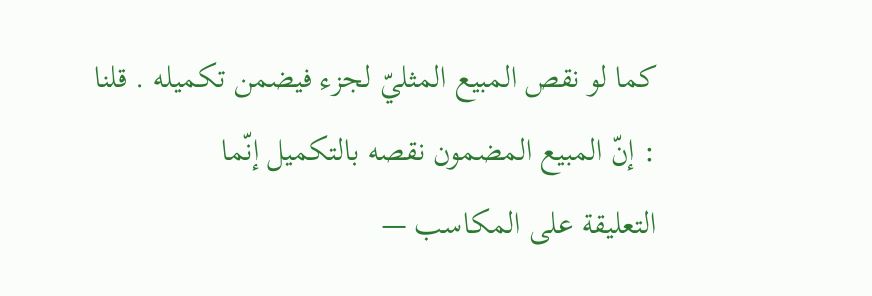كما لو نقص المبيع المثليّ لجزء فيضمن تكميله . قلنا : إنّ المبيع المضمون نقصه بالتكميل إنّما
التعليقة على المكاسب —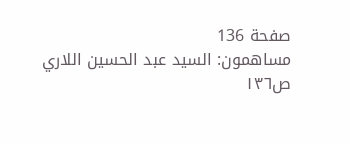صفحة 136
مساهمون: السيد عبد الحسين اللاري
ص١٣٦